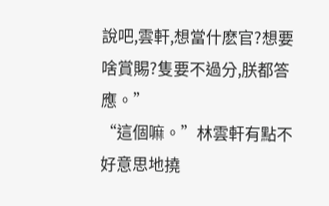說吧,雲軒,想當什麽官?想要啥賞賜?隻要不過分,朕都答應。”
“這個嘛。”林雲軒有點不好意思地撓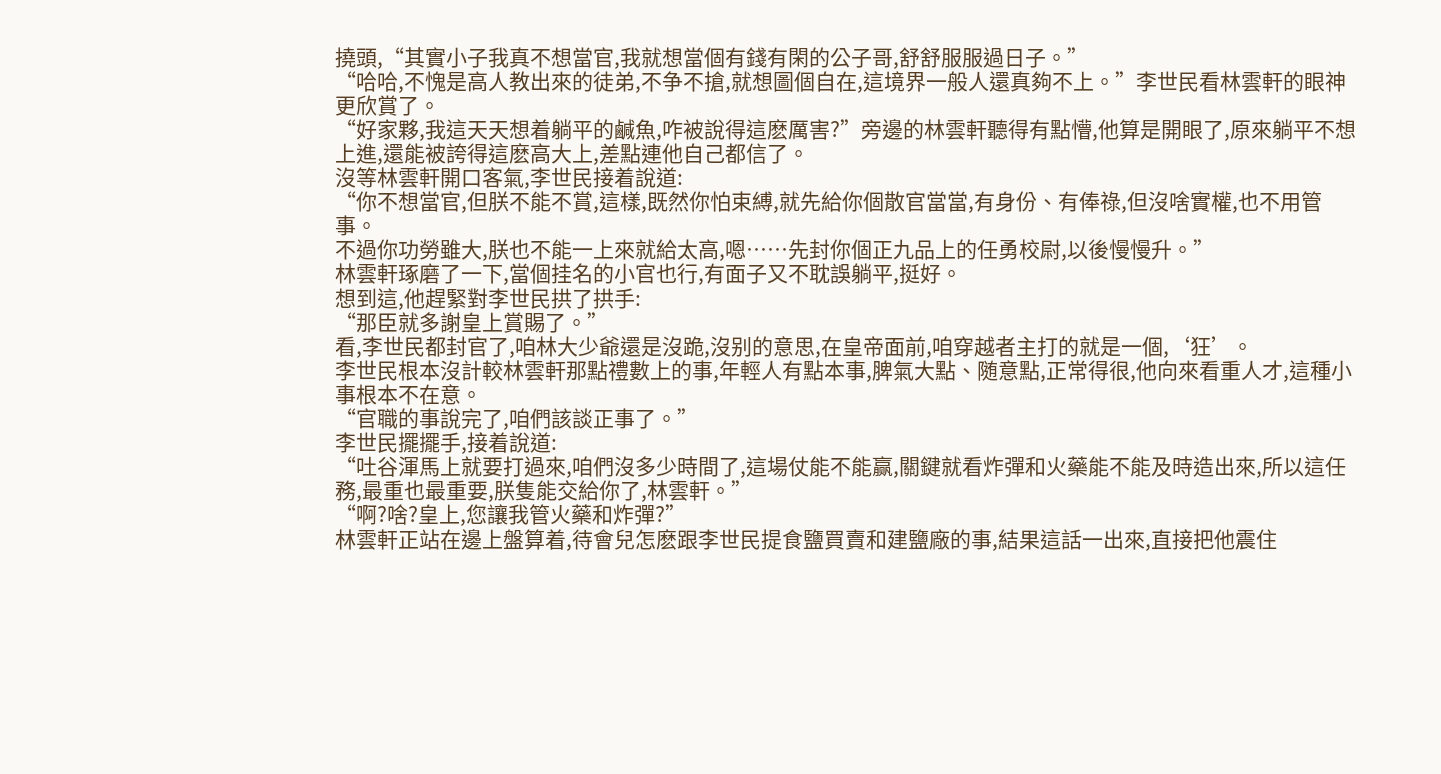撓頭,“其實小子我真不想當官,我就想當個有錢有閑的公子哥,舒舒服服過日子。”
“哈哈,不愧是高人教出來的徒弟,不争不搶,就想圖個自在,這境界一般人還真夠不上。”李世民看林雲軒的眼神更欣賞了。
“好家夥,我這天天想着躺平的鹹魚,咋被說得這麽厲害?”旁邊的林雲軒聽得有點懵,他算是開眼了,原來躺平不想上進,還能被誇得這麽高大上,差點連他自己都信了。
沒等林雲軒開口客氣,李世民接着說道:
“你不想當官,但朕不能不賞,這樣,既然你怕束縛,就先給你個散官當當,有身份、有俸祿,但沒啥實權,也不用管事。
不過你功勞雖大,朕也不能一上來就給太高,嗯……先封你個正九品上的任勇校尉,以後慢慢升。”
林雲軒琢磨了一下,當個挂名的小官也行,有面子又不耽誤躺平,挺好。
想到這,他趕緊對李世民拱了拱手:
“那臣就多謝皇上賞賜了。”
看,李世民都封官了,咱林大少爺還是沒跪,沒别的意思,在皇帝面前,咱穿越者主打的就是一個,‘狂’。
李世民根本沒計較林雲軒那點禮數上的事,年輕人有點本事,脾氣大點、随意點,正常得很,他向來看重人才,這種小事根本不在意。
“官職的事說完了,咱們該談正事了。”
李世民擺擺手,接着說道:
“吐谷渾馬上就要打過來,咱們沒多少時間了,這場仗能不能赢,關鍵就看炸彈和火藥能不能及時造出來,所以這任務,最重也最重要,朕隻能交給你了,林雲軒。”
“啊?啥?皇上,您讓我管火藥和炸彈?”
林雲軒正站在邊上盤算着,待會兒怎麽跟李世民提食鹽買賣和建鹽廠的事,結果這話一出來,直接把他震住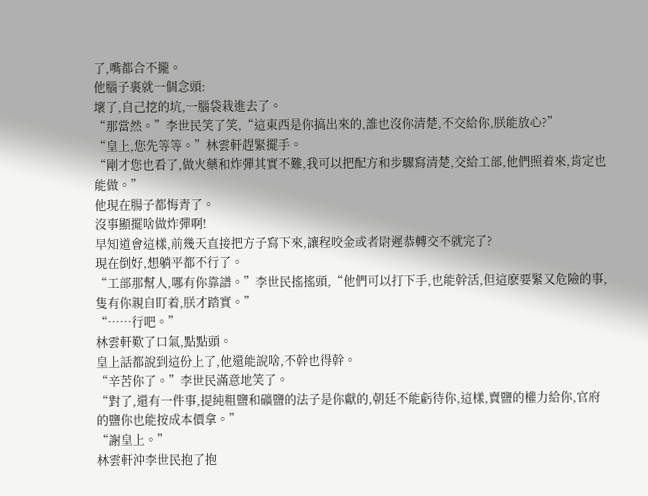了,嘴都合不攏。
他腦子裏就一個念頭:
壞了,自己挖的坑,一腦袋栽進去了。
“那當然。”李世民笑了笑,“這東西是你搞出來的,誰也沒你清楚,不交給你,朕能放心?”
“皇上,您先等等。”林雲軒趕緊擺手。
“剛才您也看了,做火藥和炸彈其實不難,我可以把配方和步驟寫清楚,交給工部,他們照着來,肯定也能做。”
他現在腸子都悔青了。
沒事顯擺啥做炸彈啊!
早知道會這樣,前幾天直接把方子寫下來,讓程咬金或者尉遲恭轉交不就完了?
現在倒好,想躺平都不行了。
“工部那幫人,哪有你靠譜。”李世民搖搖頭,“他們可以打下手,也能幹活,但這麽要緊又危險的事,隻有你親自盯着,朕才踏實。”
“……行吧。”
林雲軒歎了口氣,點點頭。
皇上話都說到這份上了,他還能說啥,不幹也得幹。
“辛苦你了。”李世民滿意地笑了。
“對了,還有一件事,提純粗鹽和礦鹽的法子是你獻的,朝廷不能虧待你,這樣,賣鹽的權力給你,官府的鹽你也能按成本價拿。”
“謝皇上。”
林雲軒沖李世民抱了抱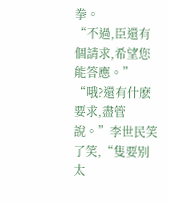拳。
“不過,臣還有個請求,希望您能答應。”
“哦?還有什麽要求,盡管說。”李世民笑了笑,“隻要别太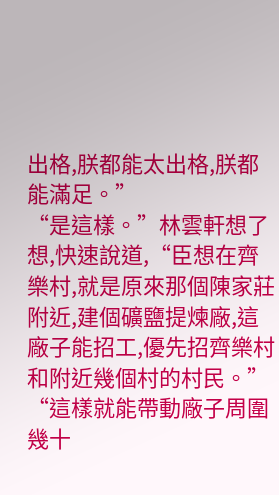出格,朕都能太出格,朕都能滿足。”
“是這樣。”林雲軒想了想,快速說道,“臣想在齊樂村,就是原來那個陳家莊附近,建個礦鹽提煉廠,這廠子能招工,優先招齊樂村和附近幾個村的村民。”
“這樣就能帶動廠子周圍幾十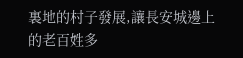裏地的村子發展,讓長安城邊上的老百姓多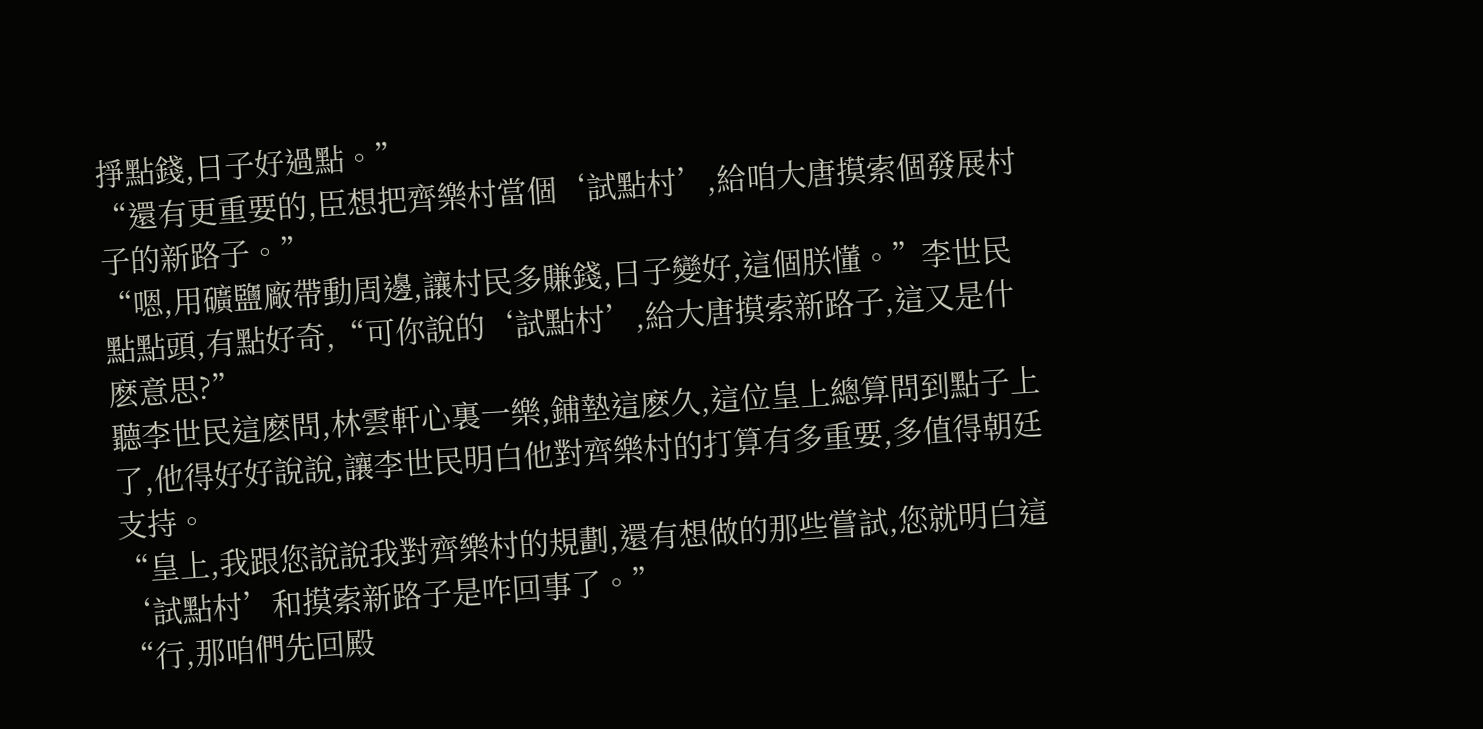掙點錢,日子好過點。”
“還有更重要的,臣想把齊樂村當個‘試點村’,給咱大唐摸索個發展村子的新路子。”
“嗯,用礦鹽廠帶動周邊,讓村民多賺錢,日子變好,這個朕懂。”李世民點點頭,有點好奇,“可你說的‘試點村’,給大唐摸索新路子,這又是什麽意思?”
聽李世民這麽問,林雲軒心裏一樂,鋪墊這麽久,這位皇上總算問到點子上了,他得好好說說,讓李世民明白他對齊樂村的打算有多重要,多值得朝廷支持。
“皇上,我跟您說說我對齊樂村的規劃,還有想做的那些嘗試,您就明白這‘試點村’和摸索新路子是咋回事了。”
“行,那咱們先回殿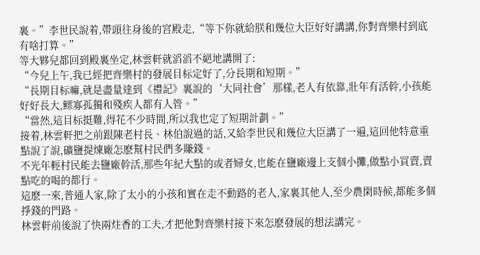裏。”李世民說着,帶頭往身後的宮殿走,“等下你就給朕和幾位大臣好好講講,你對齊樂村到底有啥打算。”
等大夥兒都回到殿裏坐定,林雲軒就滔滔不絕地講開了:
“今兒上午,我已經把齊樂村的發展目标定好了,分長期和短期。”
“長期目标嘛,就是盡量達到《禮記》裏說的‘大同社會’那樣,老人有依靠,壯年有活幹,小孩能好好長大,鳏寡孤獨和殘疾人都有人管。”
“當然,這目标挺難,得花不少時間,所以我也定了短期計劃。”
接着,林雲軒把之前跟陳老村長、林伯說過的話,又給李世民和幾位大臣講了一遍,這回他特意重點說了說,礦鹽提煉廠怎麽幫村民們多賺錢。
不光年輕村民能去鹽廠幹活,那些年紀大點的或者婦女,也能在鹽廠邊上支個小攤,做點小買賣,賣點吃的喝的都行。
這麽一來,普通人家,除了太小的小孩和實在走不動路的老人,家裏其他人,至少農閑時候,都能多個掙錢的門路。
林雲軒前後說了快兩炷香的工夫,才把他對齊樂村接下來怎麽發展的想法講完。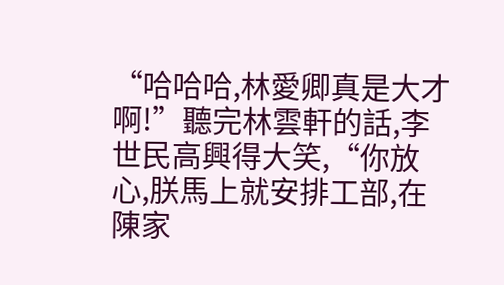“哈哈哈,林愛卿真是大才啊!”聽完林雲軒的話,李世民高興得大笑,“你放心,朕馬上就安排工部,在陳家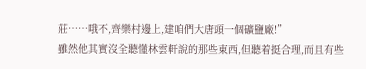莊……哦不,齊樂村邊上,建咱們大唐頭一個礦鹽廠!”
雖然他其實沒全聽懂林雲軒說的那些東西,但聽着挺合理,而且有些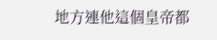地方連他這個皇帝都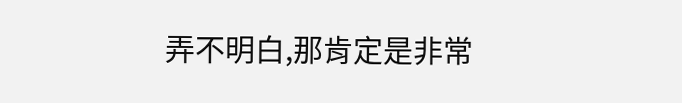弄不明白,那肯定是非常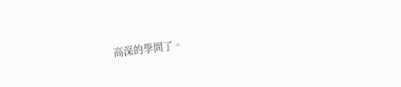高深的學問了。